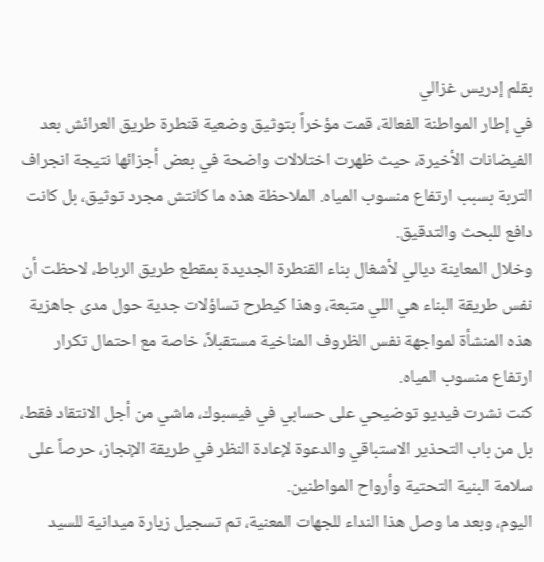بقلم إدريس غزالي
في إطار المواطنة الفعالة، قمت مؤخراً بتوثيق وضعية قنطرة طريق العرائش بعد الفيضانات الأخيرة، حيث ظهرت اختلالات واضحة في بعض أجزائها نتيجة انجراف التربة بسبب ارتفاع منسوب المياه. الملاحظة هذه ما كانتش مجرد توثيق، بل كانت دافع للبحث والتدقيق.
وخلال المعاينة ديالي لأشغال بناء القنطرة الجديدة بمقطع طريق الرباط، لاحظت أن نفس طريقة البناء هي اللي متبعة، وهذا كيطرح تساؤلات جدية حول مدى جاهزية هذه المنشأة لمواجهة نفس الظروف المناخية مستقبلاً، خاصة مع احتمال تكرار ارتفاع منسوب المياه.
كنت نشرت فيديو توضيحي على حسابي في فيسبوك، ماشي من أجل الانتقاد فقط، بل من باب التحذير الاستباقي والدعوة لإعادة النظر في طريقة الإنجاز، حرصاً على سلامة البنية التحتية وأرواح المواطنين.
اليوم، وبعد ما وصل هذا النداء للجهات المعنية، تم تسجيل زيارة ميدانية للسيد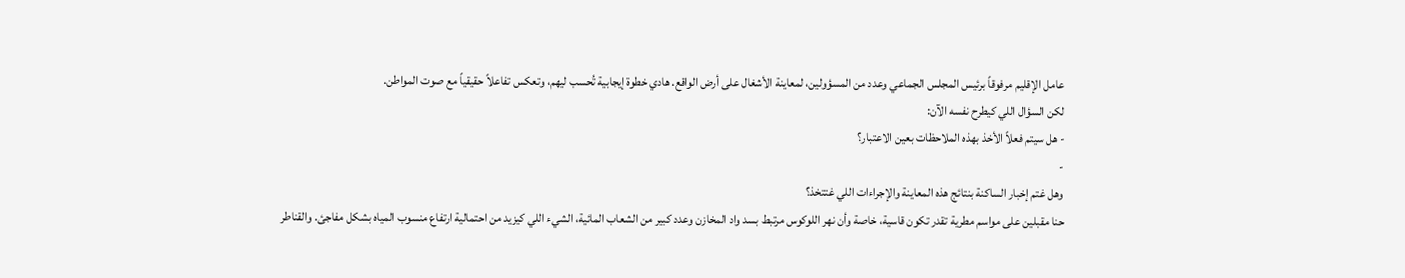عامل الإقليم مرفوقاً برئيس المجلس الجماعي وعدد من المسؤولين، لمعاينة الأشغال على أرض الواقع. هادي خطوة إيجابية تُحسب ليهم، وتعكس تفاعلاً حقيقياً مع صوت المواطن.
لكن السؤال اللي كيطرح نفسه الآن:
- هل سيتم فعلاً الأخذ بهذه الملاحظات بعين الاعتبار؟
-
وهل غتم إخبار الساكنة بنتائج هذه المعاينة والإجراءات اللي غتتخذ؟
حنا مقبلين على مواسم مطرية تقدر تكون قاسية، خاصة وأن نهر اللوكوس مرتبط بسد واد المخازن وعدد كبير من الشعاب المائية، الشيء اللي كيزيد من احتمالية ارتفاع منسوب المياه بشكل مفاجئ. والقناطر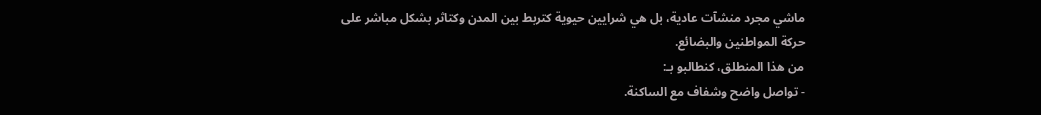ماشي مجرد منشآت عادية، بل هي شرايين حيوية كتربط بين المدن وكتاثر بشكل مباشر على حركة المواطنين والبضائع.
من هذا المنطلق، كنطالبو بـ:
- تواصل واضح وشفاف مع الساكنة.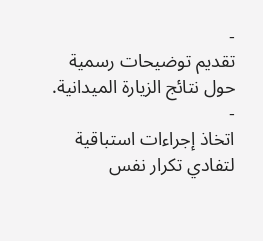-
تقديم توضيحات رسمية حول نتائج الزيارة الميدانية.
-
اتخاذ إجراءات استباقية لتفادي تكرار نفس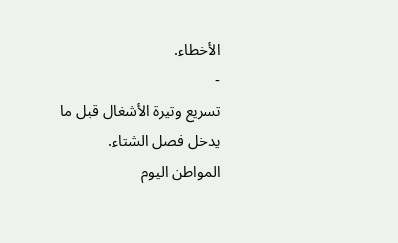الأخطاء.
-
تسريع وتيرة الأشغال قبل ما يدخل فصل الشتاء.
المواطن اليوم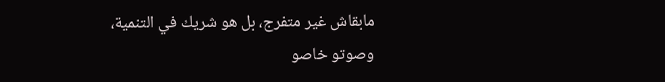مابقاش غير متفرج، بل هو شريك في التنمية، وصوتو خاصو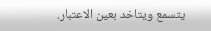يتسمع ويتاخد بعين الاعتبار.